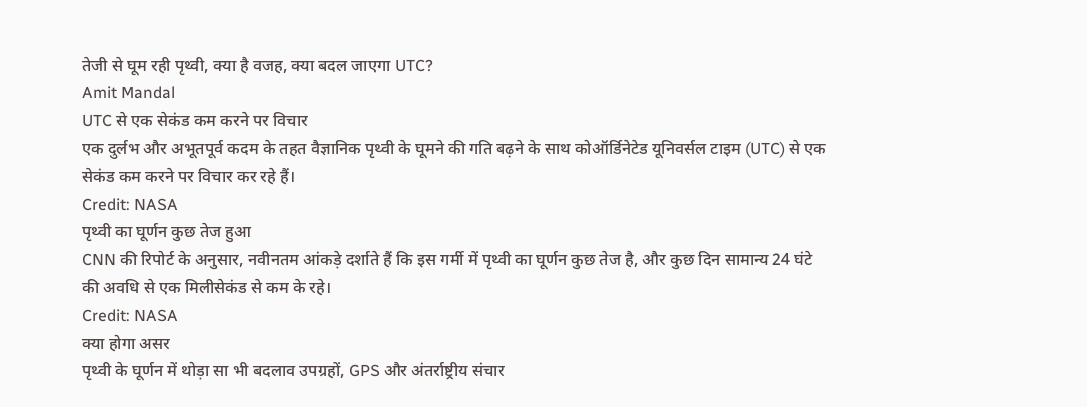तेजी से घूम रही पृथ्वी, क्या है वजह, क्या बदल जाएगा UTC?
Amit Mandal
UTC से एक सेकंड कम करने पर विचार
एक दुर्लभ और अभूतपूर्व कदम के तहत वैज्ञानिक पृथ्वी के घूमने की गति बढ़ने के साथ कोऑर्डिनेटेड यूनिवर्सल टाइम (UTC) से एक सेकंड कम करने पर विचार कर रहे हैं।
Credit: NASA
पृथ्वी का घूर्णन कुछ तेज हुआ
CNN की रिपोर्ट के अनुसार, नवीनतम आंकड़े दर्शाते हैं कि इस गर्मी में पृथ्वी का घूर्णन कुछ तेज है, और कुछ दिन सामान्य 24 घंटे की अवधि से एक मिलीसेकंड से कम के रहे।
Credit: NASA
क्या होगा असर
पृथ्वी के घूर्णन में थोड़ा सा भी बदलाव उपग्रहों, GPS और अंतर्राष्ट्रीय संचार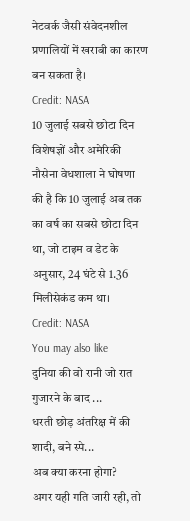नेटवर्क जैसी संवेदनशील प्रणालियों में खराबी का कारण बन सकता है।
Credit: NASA
10 जुलाई सबसे छोटा दिन
विशेषज्ञों और अमेरिकी नौसेना वेधशाला ने घोषणा की है कि 10 जुलाई अब तक का वर्ष का सबसे छोटा दिन था, जो टाइम व डेट के अनुसार, 24 घंटे से 1.36 मिलीसेकंड कम था।
Credit: NASA
You may also like
दुनिया की वो रानी जो रात गुजारने के बाद ...
धरती छोड़ अंतरिक्ष में की शादी, बने स्पे...
अब क्या करना होगा?
अगर यही गति जारी रही, तो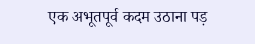एक अभूतपूर्व कदम उठाना पड़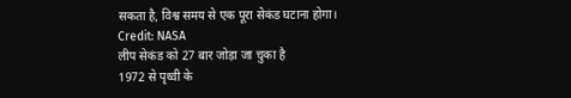सकता है, विश्व समय से एक पूरा सेकंड घटाना होगा।
Credit: NASA
लीप सेकंड को 27 बार जोड़ा जा चुका है
1972 से पृथ्वी के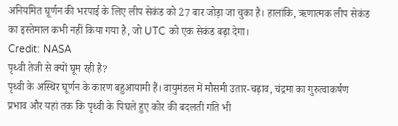अनियमित घूर्णन की भरपाई के लिए लीप सेकंड को 27 बार जोड़ा जा चुका है। हालांकि, ऋणात्मक लीप सेकंड का इस्तेमाल कभी नहीं किया गया है, जो UTC को एक सेकंड बढ़ा देगा।
Credit: NASA
पृथ्वी तेजी से क्यों घूम रही है?
पृथ्वी के अस्थिर घूर्णन के कारण बहुआयामी हैं। वायुमंडल में मौसमी उतार-चढ़ाव, चंद्रमा का गुरुत्वाकर्षण प्रभाव और यहां तक कि पृथ्वी के पिघले हुए कोर की बदलती गति भी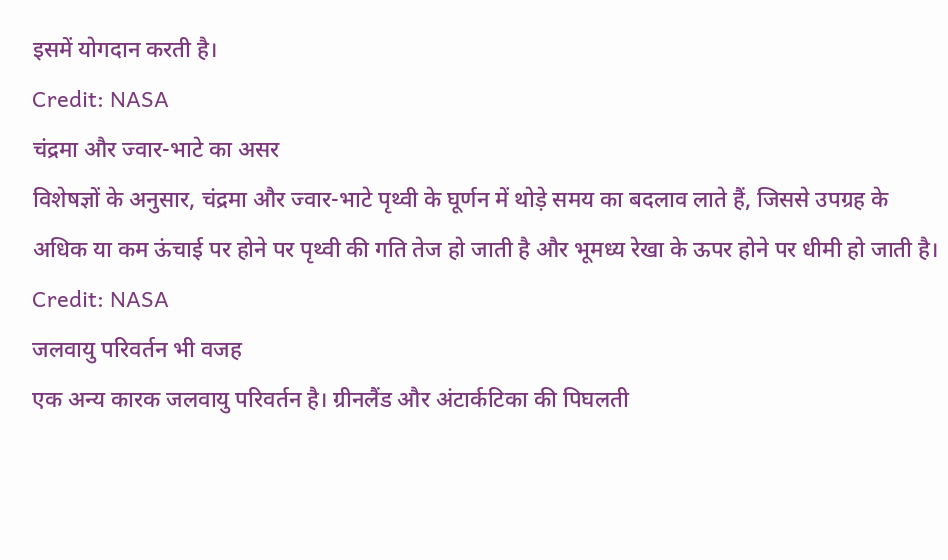इसमें योगदान करती है।
Credit: NASA
चंद्रमा और ज्वार-भाटे का असर
विशेषज्ञों के अनुसार, चंद्रमा और ज्वार-भाटे पृथ्वी के घूर्णन में थोड़े समय का बदलाव लाते हैं, जिससे उपग्रह के अधिक या कम ऊंचाई पर होने पर पृथ्वी की गति तेज हो जाती है और भूमध्य रेखा के ऊपर होने पर धीमी हो जाती है।
Credit: NASA
जलवायु परिवर्तन भी वजह
एक अन्य कारक जलवायु परिवर्तन है। ग्रीनलैंड और अंटार्कटिका की पिघलती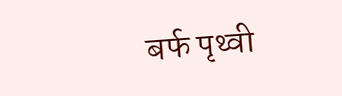बर्फ पृथ्वी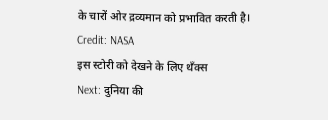के चारों ओर द्रव्यमान को प्रभावित करती है।
Credit: NASA
इस स्टोरी को देखने के लिए थॅंक्स
Next: दुनिया की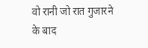वो रानी जो रात गुजारने के बाद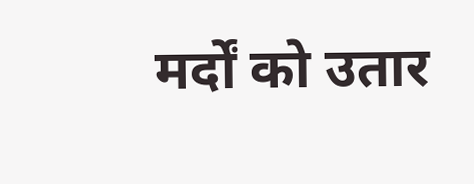मर्दों को उतार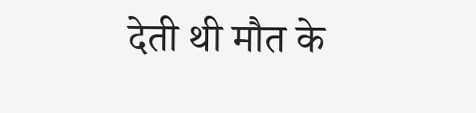देती थी मौत के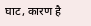घाट, कारण है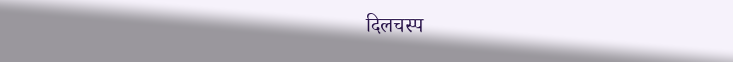दिलचस्प